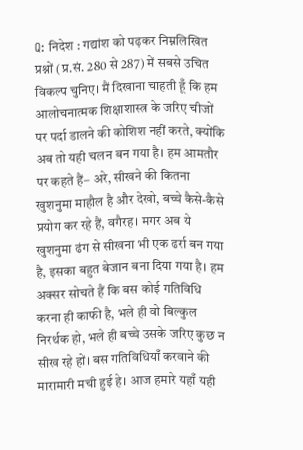Q: निदेश : गद्यांश को पढ़कर निम्नलिखित प्रश्नों (प्र.सं. 280 से 287) में सबसे उचित विकल्प चुनिए। मैं दिखाना चाहती हूँ कि हम आलोचनात्मक शिक्षाशास्त्र के जरिए चीजों पर पर्दा डालने की कोशिश नहीं करते, क्योंकि अब तो यही चलन बन गया है। हम आमतौर पर कहते हैं– अरे, सीखने की कितना खुशनुमा माहौल है और देखो, बच्चे कैसे-कैसे प्रयोग कर रहे हैं, वगैरह। मगर अब ये खुशनुमा ढंग से सीखना भी एक ढर्रा बन गया है, इसका बहुत बेजान बना दिया गया है। हम अक्सर सोचते हैं कि बस कोई गतिविधि करना ही काफी है, भले ही वो बिल्कुल निरर्थक हो, भले ही बच्चे उसके जरिए कुछ न सीख रहे हों। बस गतिविधियाँ करवाने की मारामारी मची हुई हे। आज हमारे यहाँ यही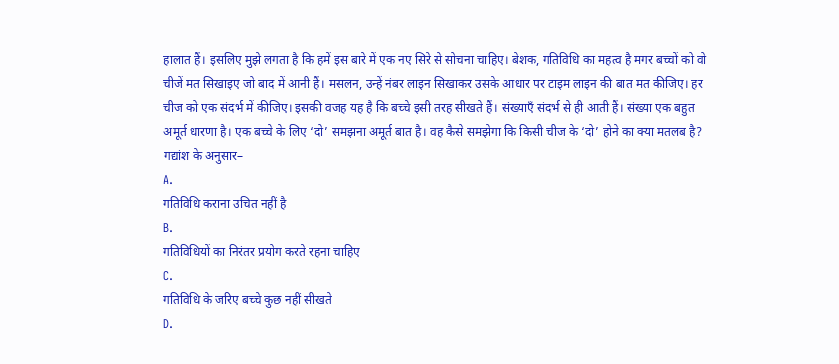हालात हैं। इसलिए मुझे लगता है कि हमें इस बारे में एक नए सिरे से सोचना चाहिए। बेशक, गतिविधि का महत्व है मगर बच्चों को वो चीजें मत सिखाइए जो बाद में आनी हैं। मसलन, उन्हें नंबर लाइन सिखाकर उसके आधार पर टाइम लाइन की बात मत कीजिए। हर चीज को एक संदर्भ में कीजिए। इसकी वजह यह है कि बच्चे इसी तरह सीखते हैं। संख्याएँ संदर्भ से ही आती हैं। संख्या एक बहुत अमूर्त धारणा है। एक बच्चे के लिए ‘दो’ समझना अमूर्त बात है। वह कैसे समझेगा कि किसी चीज के ‘दो’ होने का क्या मतलब है? गद्यांश के अनुसार–
A.
गतिविधि कराना उचित नहीं है
B.
गतिविधियों का निरंतर प्रयोग करते रहना चाहिए
C.
गतिविधि के जरिए बच्चे कुछ नहीं सीखते
D.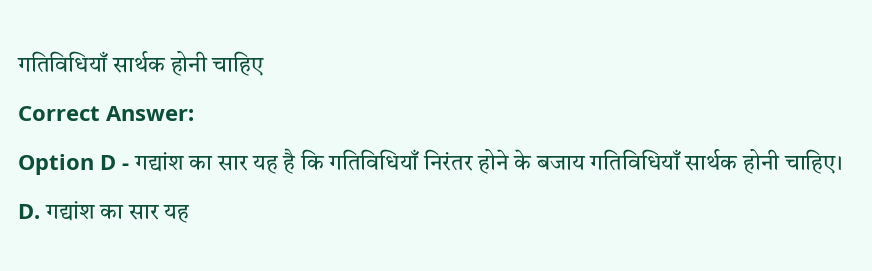गतिविधियाँ सार्थक होनी चाहिए
Correct Answer:
Option D - गद्यांश का सार यह है कि गतिविधियाँ निरंतर होने के बजाय गतिविधियाँ सार्थक होनी चाहिए।
D. गद्यांश का सार यह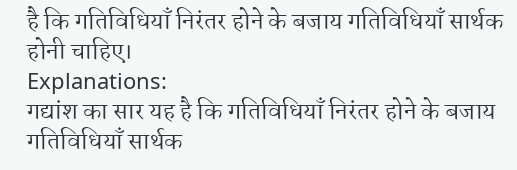है कि गतिविधियाँ निरंतर होने के बजाय गतिविधियाँ सार्थक होनी चाहिए।
Explanations:
गद्यांश का सार यह है कि गतिविधियाँ निरंतर होने के बजाय गतिविधियाँ सार्थक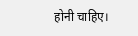होनी चाहिए।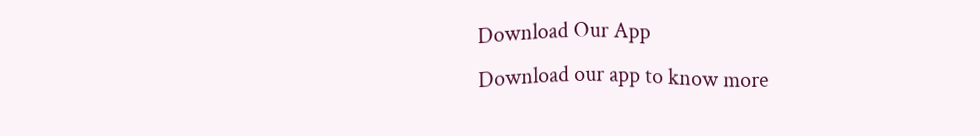Download Our App
Download our app to know more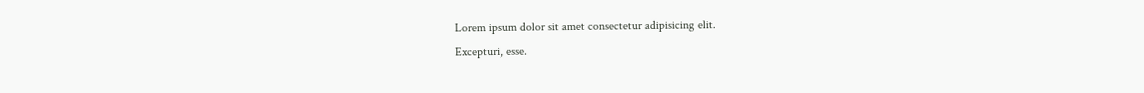Lorem ipsum dolor sit amet consectetur adipisicing elit.
Excepturi, esse.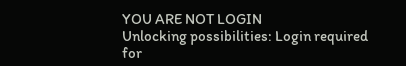YOU ARE NOT LOGIN
Unlocking possibilities: Login required for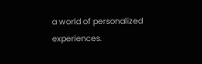a world of personalized
experiences.